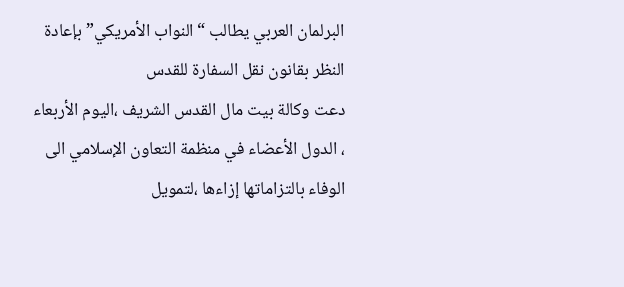البرلمان العربي يطالب “النواب الأمريكي” بإعادة النظر بقانون نقل السفارة للقدس
دعت وكالة بيت مال القدس الشريف ،اليوم الأربعاء ، الدول الأعضاء في منظمة التعاون الإسلامي الى الوفاء بالتزاماتها إزاءها ،لتمويل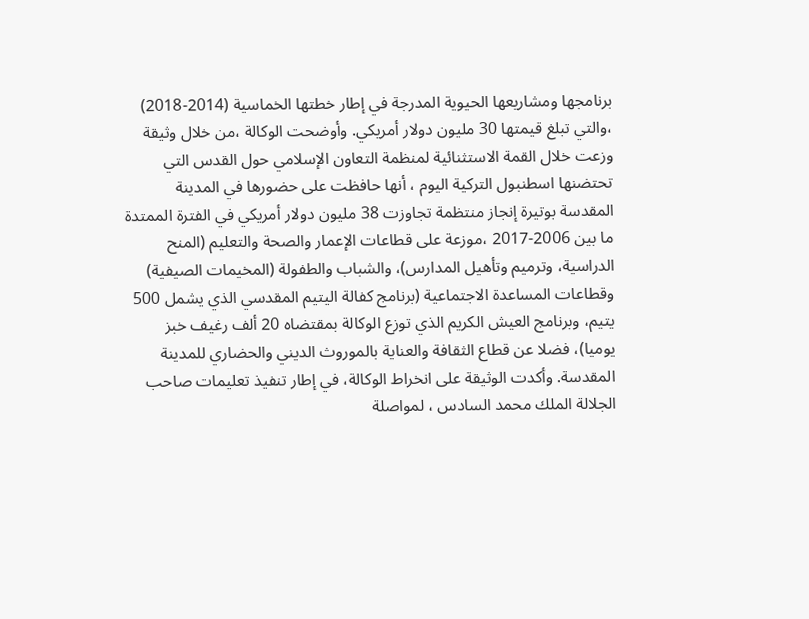برنامجها ومشاريعها الحيوية المدرجة في إطار خطتها الخماسية (2014-2018) ،والتي تبلغ قيمتها 30 مليون دولار أمريكي. وأوضحت الوكالة ،من خلال وثيقة وزعت خلال القمة الاستثنائية لمنظمة التعاون الإسلامي حول القدس التي تحتضنها اسطنبول التركية اليوم ، أنها حافظت على حضورها في المدينة المقدسة بوتيرة إنجاز منتظمة تجاوزت 38 مليون دولار أمريكي في الفترة الممتدة ما بين 2006-2017 ،موزعة على قطاعات الإعمار والصحة والتعليم (المنح الدراسية، وترميم وتأهيل المدارس)، والشباب والطفولة (المخيمات الصيفية) وقطاعات المساعدة الاجتماعية (برنامج كفالة اليتيم المقدسي الذي يشمل 500 يتيم، وبرنامج العيش الكريم الذي توزع الوكالة بمقتضاه 20 ألف رغيف خبز يوميا)، فضلا عن قطاع الثقافة والعناية بالموروث الديني والحضاري للمدينة المقدسة. وأكدت الوثيقة على انخراط الوكالة، في إطار تنفيذ تعليمات صاحب الجلالة الملك محمد السادس ، لمواصلة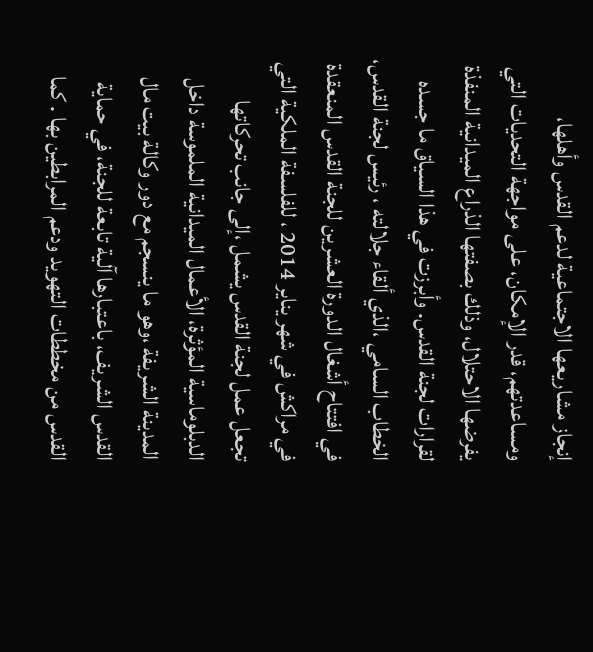إنجاز مشاريعها الاجتماعية لدعم القدس وأهلها، ومساعدتهم، قدر الإمكان، على مواجهة التحديات التي يفرضها الاحتلال، وذلك بصفتها الذراع الميدانية المنفذة لقرارات لجنة القدس. وأبرزت في هذا السياق ما جسده الخطاب السامي ،الذي ألقاء جلالته ، رئيس لجنة القدس، في افتتاح أشغال الدورة العشرين للجنة القدس المنعقدة في مراكش في شهر يناير 2014 ، للفلسفة الملكية التي تجعل عمل لجنة القدس يشمل ،إلى جانب تحركاتها الدبلوماسية المؤثرة، الأعمال الميدانية الملموسة داخل المدينة الشريفة ،وهو ما ينسجم مع دور وكالة بيت مال القدس الشريف، باعتبارها آلية تابعة للجنة، في حماية القدس من مخططات التهويد ودعم المرابطين بها . كما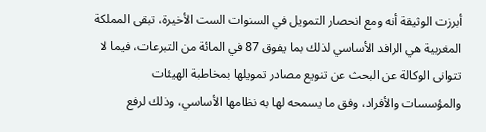أبرزت الوثيقة أنه ومع انحصار التمويل في السنوات الست الأخيرة، تبقى المملكة المغربية هي الرافد الأساسي لذلك بما يفوق 87 في المائة من التبرعات، فيما لا تتوانى الوكالة عن البحث عن تنويع مصادر تمويلها بمخاطبة الهيئات والمؤسسات والأفراد، وفق ما يسمحه لها به نظامها الأساسي، وذلك لرفع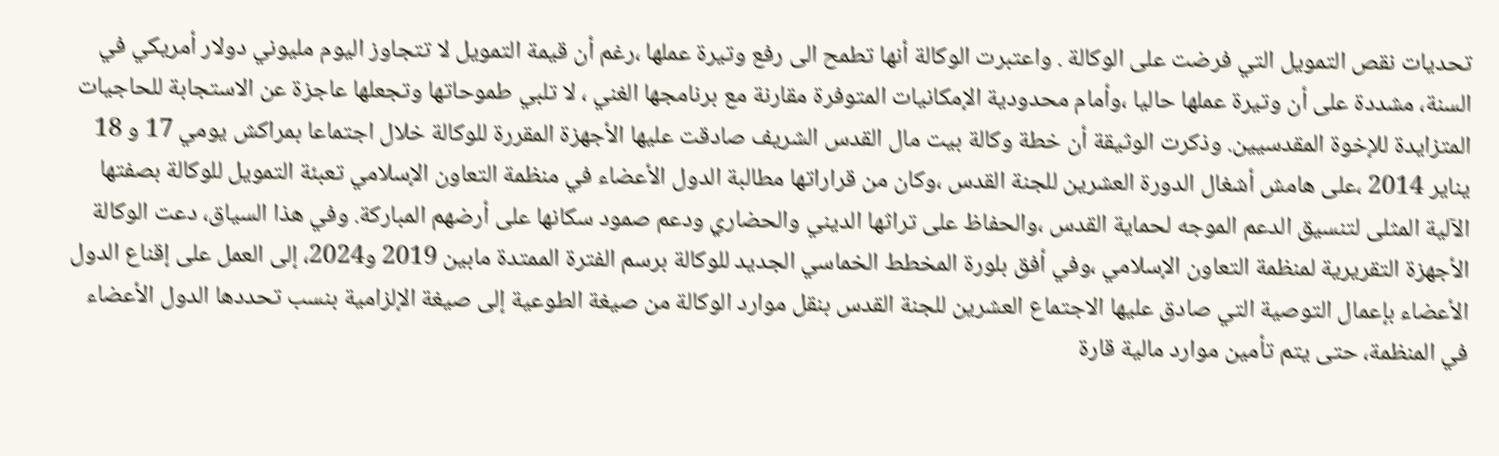تحديات نقص التمويل التي فرضت على الوكالة . واعتبرت الوكالة أنها تطمح الى رفع وتيرة عملها ،رغم أن قيمة التمويل لا تتجاوز اليوم مليوني دولار أمريكي في السنة، مشددة على أن وتيرة عملها حاليا ،وأمام محدودية الإمكانيات المتوفرة مقارنة مع برنامجها الغني ، لا تلبي طموحاتها وتجعلها عاجزة عن الاستجابة للحاجيات المتزايدة للإخوة المقدسيين. وذكرت الوثيقة أن خطة وكالة بيت مال القدس الشريف صادقت عليها الأجهزة المقررة للوكالة خلال اجتماعا بمراكش يومي 17 و 18 يناير 2014 ،على هامش أشغال الدورة العشرين للجنة القدس ،وكان من قراراتها مطالبة الدول الأعضاء في منظمة التعاون الإسلامي تعبئة التمويل للوكالة بصفتها الآلية المثلى لتنسيق الدعم الموجه لحماية القدس ،والحفاظ على تراثها الديني والحضاري ودعم صمود سكانها على أرضهم المباركة. وفي هذا السياق، دعت الوكالة الأجهزة التقريرية لمنظمة التعاون الإسلامي ،وفي أفق بلورة المخطط الخماسي الجديد للوكالة برسم الفترة الممتدة مابين 2019 و2024، إلى العمل على إقناع الدول الأعضاء بإعمال التوصية التي صادق عليها الاجتماع العشرين للجنة القدس بنقل موارد الوكالة من صيغة الطوعية إلى صيغة الإلزامية بنسب تحددها الدول الأعضاء في المنظمة، حتى يتم تأمين موارد مالية قارة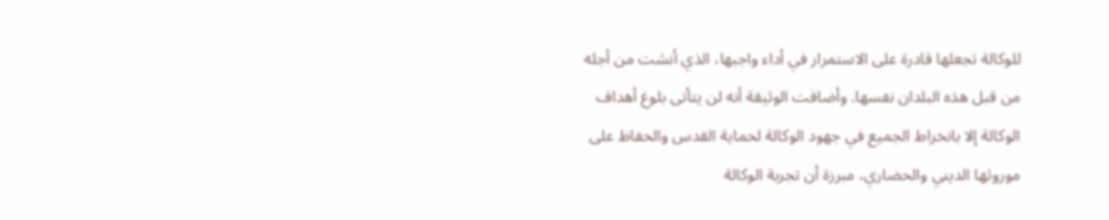للوكالة تجعلها قادرة على الاستمرار في أداء واجبها، الذي أنشت من أجله من قبل هذه البلدان نفسها. وأضافت الوثيقة أنه لن يتأتى بلوغ أهداف الوكالة إلا بانخراط الجميع في جهود الوكالة لحماية القدس والحفاظ على موروثها الديني والحضاري، مبرزة أن تجربة الوكالة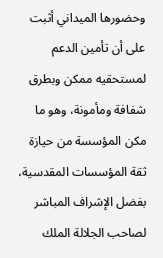وحضورها الميداني أثبت على أن تأمين الدعم لمستحقيه ممكن وبطرق شفافة ومأمونة، وهو ما مكن المؤسسة من حيازة ثقة المؤسسات المقدسية، بفضل الإشراف المباشر لصاحب الجلالة الملك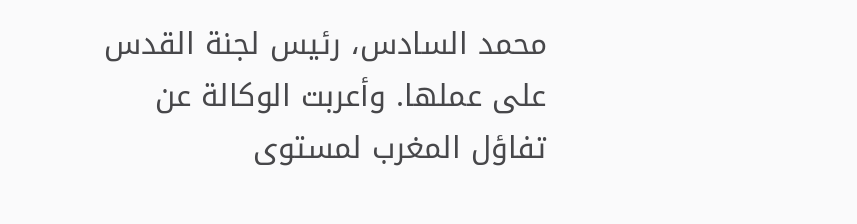محمد السادس، رئيس لجنة القدس على عملها. وأعربت الوكالة عن تفاؤل المغرب لمستوى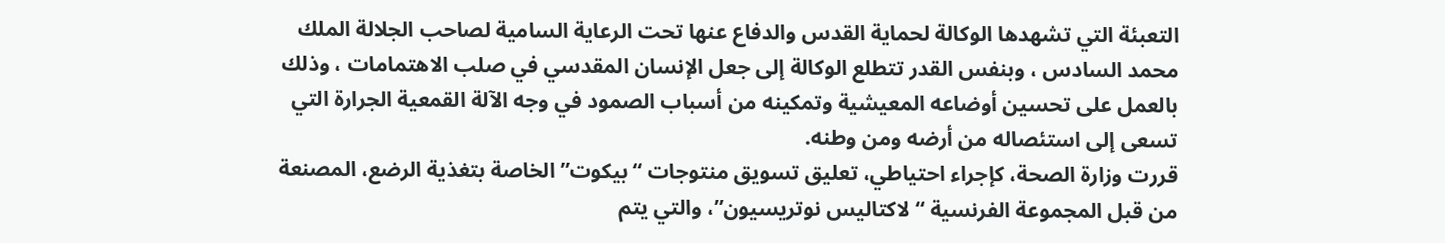التعبئة التي تشهدها الوكالة لحماية القدس والدفاع عنها تحت الرعاية السامية لصاحب الجلالة الملك محمد السادس ، وبنفس القدر تتطلع الوكالة إلى جعل الإنسان المقدسي في صلب الاهتمامات ، وذلك بالعمل على تحسين أوضاعه المعيشية وتمكينه من أسباب الصمود في وجه الآلة القمعية الجرارة التي تسعى إلى استئصاله من أرضه ومن وطنه.
قررت وزارة الصحة، كإجراء احتياطي، تعليق تسويق منتوجات “بيكوت” الخاصة بتغذية الرضع، المصنعة من قبل المجموعة الفرنسية “لاكتاليس نوتريسيون”، والتي يتم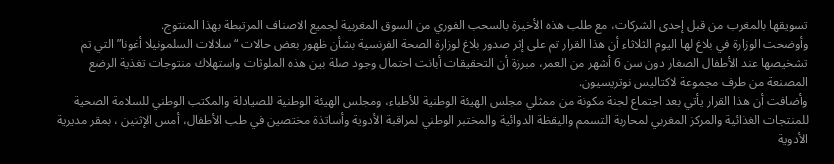تسويقها بالمغرب من قبل إحدى الشركات، مع طلب هذه الأخيرة بالسحب الفوري من السوق المغربية لجميع الاصناف المرتبطة بهذا المنتوج.
وأوضحت الوزارة في بلاغ لها اليوم الثلاثاء أن هذا القرار تم على إثر صدور بلاغ لوزارة الصحة الفرنسية بشأن ظهور بعض حالات “سلالات السلمونيلا أغونا” التي تم تشخيصها عند الأطفال الصغار دون سن 6 أشهر من العمر، مبرزة أن التحقيقات أبانت احتمال وجود صلة بين هذه الملوثات واستهلاك منتوجات تغذية الرضع المصنعة من طرف مجموعة لاكتاليس نوتريسيون.
وأضافت أن هذا القرار يأتي بعد اجتماع لجنة مكونة من ممثلي مجلس الهيئة الوطنية للأطباء، ومجلس الهيئة الوطنية للصيادلة والمكتب الوطني للسلامة الصحية للمنتجات الغذائية والمركز المغربي لمحاربة التسمم واليقظة الدوائية والمختبر الوطني لمراقبة الأدوية وأساتذة مختصين في طب الأطفال، أمس الإثنين ، بمقر مديرية الأدوية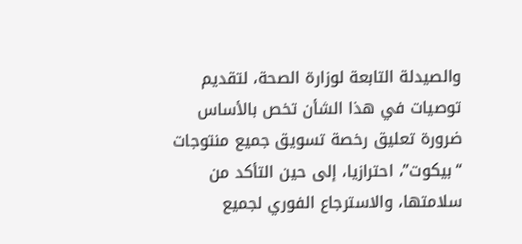والصيدلة التابعة لوزارة الصحة، لتقديم توصيات في هذا الشأن تخص بالأساس ضرورة تعليق رخصة تسويق جميع منتوجات “بيكوت”، احترازيا، إلى حين التأكد من سلامتها، والاسترجاع الفوري لجميع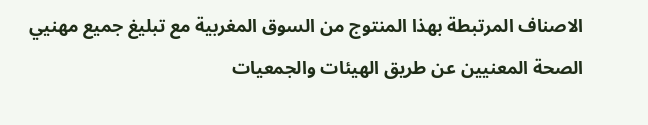الاصناف المرتبطة بهذا المنتوج من السوق المغربية مع تبليغ جميع مهنيي الصحة المعنيين عن طريق الهيئات والجمعيات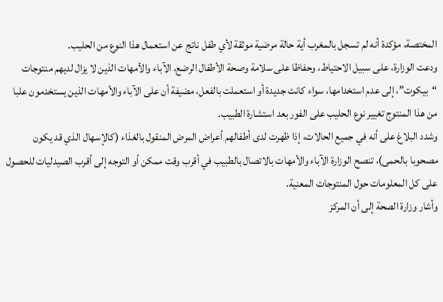المختصة، مؤكدة أنه لم تسجل بالمغرب أية حالة مرضية موثقة لأي طفل ناتج عن استعمال هذا النوع من الحليب.
ودعت الوزارة، على سبيل الاحتياط، وحفاظا على سلامة وصحة الأطفال الرضع، الآباء والأمهات الذين لا يزال لديهم منتوجات “بيكوت”، إلى عدم استخدامها، سواء كانت جديدة أو استعملت بالفعل، مضيفة أن على الآباء والأمهات الذين يستخدمون علبا من هذا المنتوج تغيير نوع الحليب على الفور بعد استشارة الطبيب.
وشدد البلاغ على أنه في جميع الحالات، إذا ظهرت لدى أطفالهم أعراض المرض المنقول بالغذاء (كالإسهال الذي قد يكون مصحوبا بالحمى)، تنصح الوزارة الآباء والأمهات بالاتصال بالطبيب في أقرب وقت ممكن أو التوجه إلى أقرب الصيدليات للحصول على كل المعلومات حول المنتوجات المعنية.
وأشار وزارة الصحة إلى أن المركز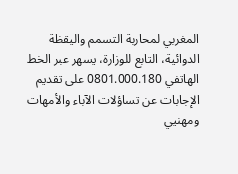المغربي لمحاربة التسمم واليقظة الدوائية، التابع للوزارة، يسهر عبر الخط الهاتفي 0801.000.180 على تقديم الإجابات عن تساؤلات الآباء والأمهات ومهنيي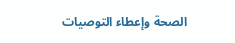الصحة وإعطاء التوصيات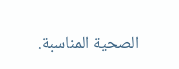الصحية المناسبة.